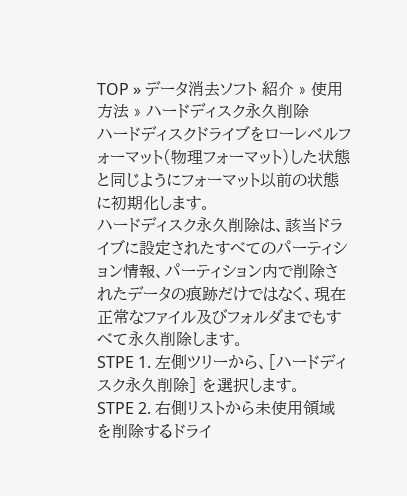TOP » データ消去ソフト 紹介 » 使用方法 » ハードディスク永久削除
ハードディスクドライブをローレベルフォーマット(物理フォーマット)した状態と同じようにフォーマット以前の状態に初期化します。
ハードディスク永久削除は、該当ドライブに設定されたすべてのパーティション情報、パーティション内で削除されたデータの痕跡だけではなく、現在正常なファイル及びフォルダまでもすべて永久削除します。
STPE 1. 左側ツリーから、[ハードディスク永久削除] を選択します。
STPE 2. 右側リストから未使用領域を削除するドライ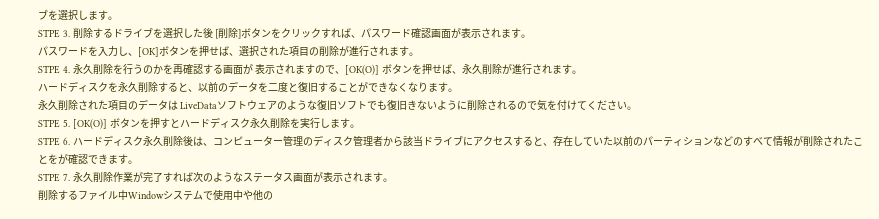ブを選択します。
STPE 3. 削除するドライブを選択した後 [削除]ボタンをクリックすれば、パスワード確認画面が表示されます。
パスワードを入力し、[OK]ボタンを押せば、選択された項目の削除が進行されます。
STPE 4. 永久削除を行うのかを再確認する画面が 表示されますので、[OK(O)] ボタンを押せば、永久削除が進行されます。
ハードディスクを永久削除すると、以前のデータを二度と復旧することができなくなります。
永久削除された項目のデータは LiveDataソフトウェアのような復旧ソフトでも復旧きないように削除されるので気を付けてください。
STPE 5. [OK(O)] ボタンを押すとハードディスク永久削除を実行します。
STPE 6. ハードディスク永久削除後は、コンピューター管理のディスク管理者から該当ドライブにアクセスすると、存在していた以前のパーティションなどのすべて情報が削除されたことをが確認できます。
STPE 7. 永久削除作業が完了すれば次のようなステータス画面が表示されます。
削除するファイル中Windowシステムで使用中や他の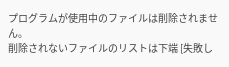プログラムが使用中のファイルは削除されません。
削除されないファイルのリストは下端 [失敗し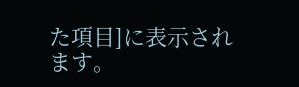た項目]に表示されます。